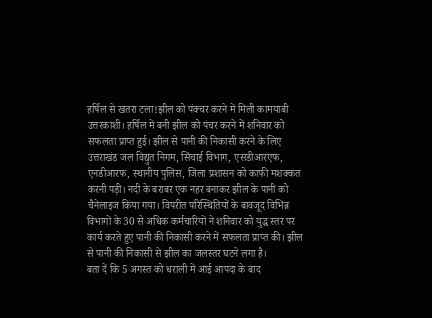हर्षिल से खतरा टला!झील को पंक्चर करने में मिली कामयाबी
उत्तरकाशी। हर्षिल में बनी झील को पंचर करने में शनिवार को सफलता प्राप्त हुई। झील से पानी की निकासी करने के लिए उत्तराखंड जल विद्युत निगम, सिंचाई विभाग, एसडीआरएफ, एनडीआरफ, स्थानीय पुलिस, जिला प्रशासन को काफी मशक्कत करनी पड़ी। नदी के बराबर एक नहर बनाकर झील के पानी को चैनेलाइज किया गया। विपरीत परिस्थितियों के बावजूद विभिन्न विभागों के 30 से अधिक कर्मचारियों ने शनिवार को युद्ध स्तर पर कार्य करते हुए पानी की निकासी करने में सफलता प्राप्त की। झील से पानी की निकासी से झील का जलस्तर घटने लगा है।
बता दें कि 5 अगस्त को धराली में आई आपदा के बाद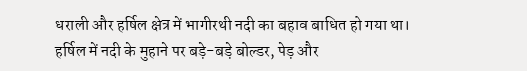धराली और हर्षिल क्षेत्र में भागीरथी नदी का बहाव बाधित हो गया था। हर्षिल में नदी के मुहाने पर बड़े-बड़े बोल्डर, पेड़ और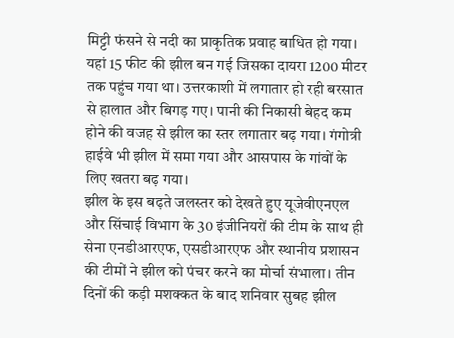मिट्टी फंसने से नदी का प्राकृतिक प्रवाह बाधित हो गया। यहां 15 फीट की झील बन गई जिसका दायरा 1200 मीटर तक पहुंच गया था। उत्तरकाशी में लगातार हो रही बरसात से हालात और बिगड़ गए। पानी की निकासी बेहद कम होने की वजह से झील का स्तर लगातार बढ़ गया। गंगोत्री हाईवे भी झील में समा गया और आसपास के गांवों के लिए खतरा बढ़ गया।
झील के इस बढ़ते जलस्तर को देखते हुए यूजेवीएनएल और सिंचाई विभाग के 30 इंजीनियरों की टीम के साथ ही सेना एनडीआरएफ, एसडीआरएफ और स्थानीय प्रशासन की टीमों ने झील को पंचर करने का मोर्चा संभाला। तीन दिनों की कड़ी मशक्कत के बाद शनिवार सुबह झील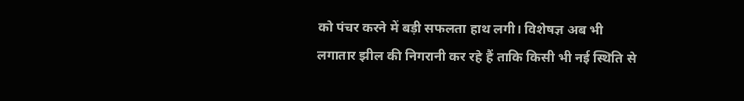को पंचर करने में बड़ी सफलता हाथ लगी। विशेषज्ञ अब भी लगातार झील की निगरानी कर रहे हैं ताकि किसी भी नई स्थिति से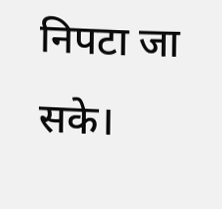निपटा जा सके।